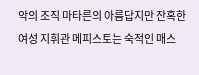악의 조직 마타른의 아름답지만 잔혹한 여성 지휘관 메피스토는 숙적인 매스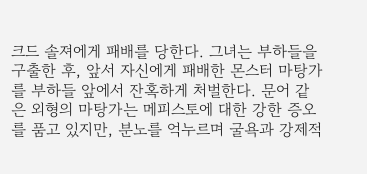크드 솔져에게 패배를 당한다. 그녀는 부하들을 구출한 후, 앞서 자신에게 패배한 몬스터 마탕가를 부하들 앞에서 잔혹하게 처벌한다. 문어 같은 외형의 마탕가는 메피스토에 대한 강한 증오를 품고 있지만, 분노를 억누르며 굴욕과 강제적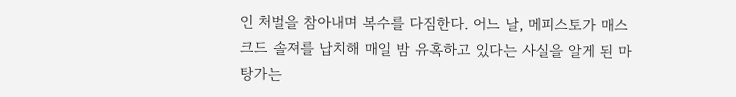인 처벌을 참아내며 복수를 다짐한다. 어느 날, 메피스토가 매스크드 솔져를 납치해 매일 밤 유혹하고 있다는 사실을 알게 된 마탕가는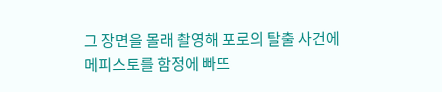그 장면을 몰래 촬영해 포로의 탈출 사건에 메피스토를 함정에 빠뜨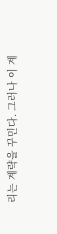리는 계략을 꾸민다. 그러나 이 계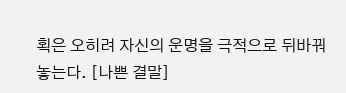획은 오히려 자신의 운명을 극적으로 뒤바꿔 놓는다. [나쁜 결말]